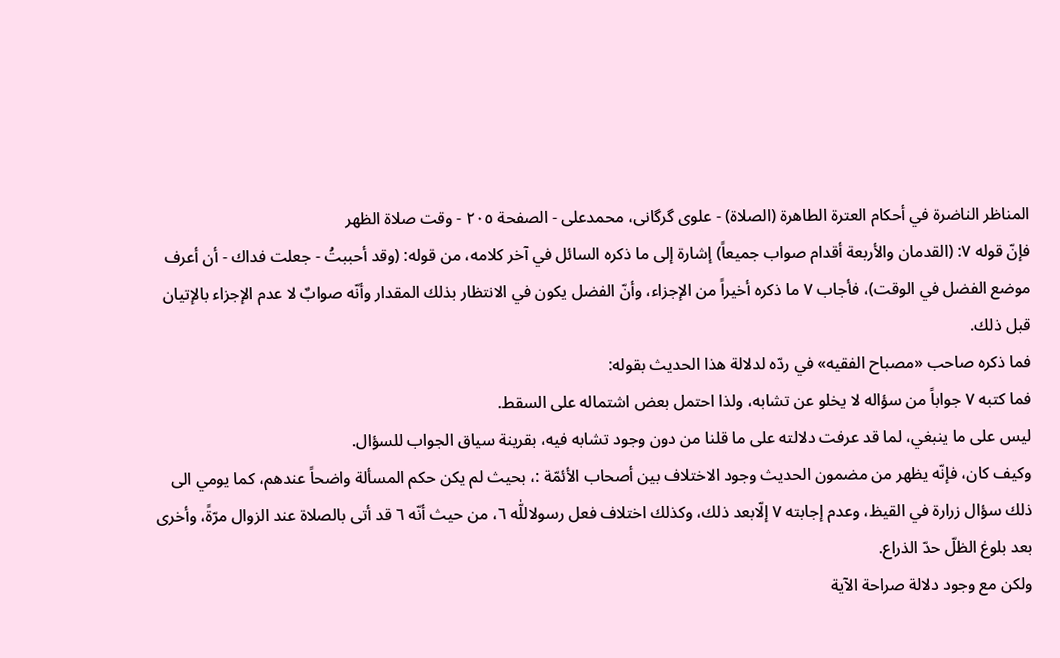المناظر الناضرة في أحکام العترة الطاهرة (الصلاة) - علوی گرگانی، محمدعلی - الصفحة ٢٠٥ - وقت صلاة الظهر
فإنّ قوله ٧: (القدمان والأربعة أقدام صواب جميعاً) إشارة إلى ما ذكره السائل في آخر كلامه، من قوله: (وقد أحببتُ - جعلت فداك - أن أعرف موضع الفضل في الوقت)، فأجاب ٧ ما ذكره أخيراً من الإجزاء، وأنّ الفضل يكون في الانتظار بذلك المقدار وأنّه صوابٌ لا عدم الإجزاء بالإتيان قبل ذلك.
فما ذكره صاحب «مصباح الفقيه» في ردّه لدلالة هذا الحديث بقوله:
فما كتبه ٧ جواباً من سؤاله لا يخلو عن تشابه، ولذا احتمل بعض اشتماله على السقط.
ليس على ما ينبغي، لما قد عرفت دلالته على ما قلنا من دون وجود تشابه فيه، بقرينة سياق الجواب للسؤال.
وكيف كان، فإنّه يظهر من مضمون الحديث وجود الاختلاف بين أصحاب الأئمّة :، بحيث لم يكن حكم المسألة واضحاً عندهم، كما يومي الى ذلك سؤال زرارة في القيظ، وعدم إجابته ٧ إلّابعد ذلك، وكذلك اختلاف فعل رسولاللّٰه ٦، من حيث أنّه ٦ قد أتى بالصلاة عند الزوال مرّةً، وأخرى بعد بلوغ الظلّ حدّ الذراع.
ولكن مع وجود دلالة صراحة الآية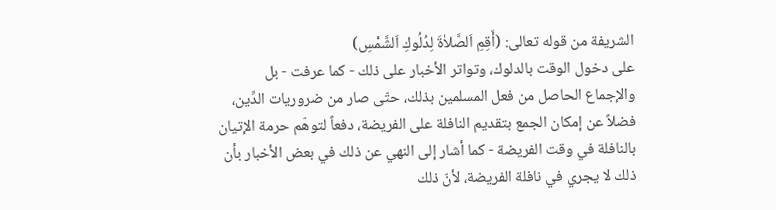الشريفة من قوله تعالى: (أَقِمِ اَلصَّلاٰةَ لِدُلُوكِ اَلشَّمْسِ)
على دخول الوقت بالدلوك، وتواتر الأخبار على ذلك - كما عرفت - بل والإجماع الحاصل من فعل المسلمين بذلك، حتّى صار من ضروريات الدِّين، فضلاً عن إمكان الجمع بتقديم النافلة على الفريضة، دفعاً لتوهّم حرمة الإتيان بالنافلة في وقت الفريضة - كما أشار إلى النهي عن ذلك في بعض الأخبار بأن ذلك لا يجري في نافلة الفريضة، لأنّ ذلك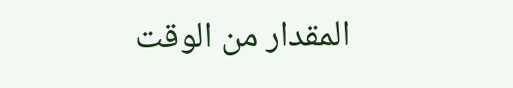المقدار من الوقت